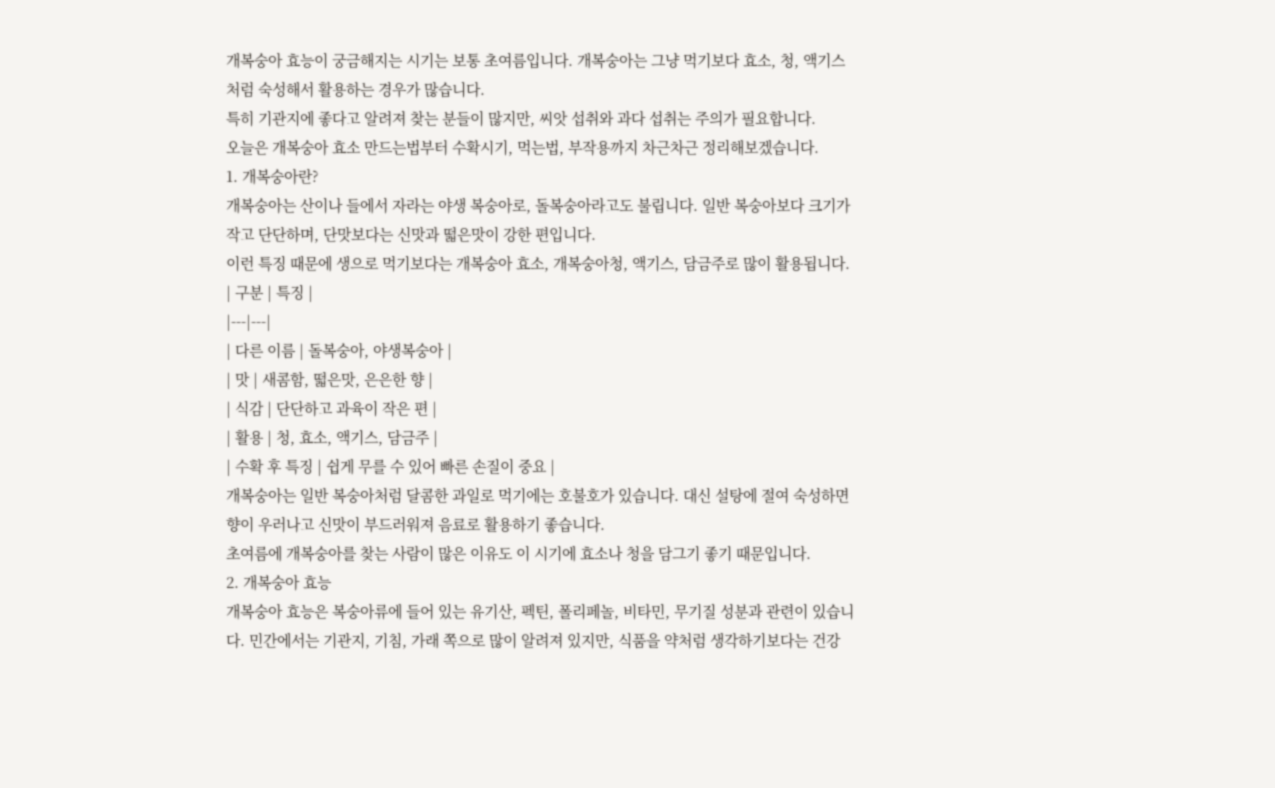개복숭아 효능이 궁금해지는 시기는 보통 초여름입니다. 개복숭아는 그냥 먹기보다 효소, 청, 액기스처럼 숙성해서 활용하는 경우가 많습니다.
특히 기관지에 좋다고 알려져 찾는 분들이 많지만, 씨앗 섭취와 과다 섭취는 주의가 필요합니다.
오늘은 개복숭아 효소 만드는법부터 수확시기, 먹는법, 부작용까지 차근차근 정리해보겠습니다.
1. 개복숭아란?
개복숭아는 산이나 들에서 자라는 야생 복숭아로, 돌복숭아라고도 불립니다. 일반 복숭아보다 크기가 작고 단단하며, 단맛보다는 신맛과 떫은맛이 강한 편입니다.
이런 특징 때문에 생으로 먹기보다는 개복숭아 효소, 개복숭아청, 액기스, 담금주로 많이 활용됩니다.
| 구분 | 특징 |
|---|---|
| 다른 이름 | 돌복숭아, 야생복숭아 |
| 맛 | 새콤함, 떫은맛, 은은한 향 |
| 식감 | 단단하고 과육이 작은 편 |
| 활용 | 청, 효소, 액기스, 담금주 |
| 수확 후 특징 | 쉽게 무를 수 있어 빠른 손질이 중요 |
개복숭아는 일반 복숭아처럼 달콤한 과일로 먹기에는 호불호가 있습니다. 대신 설탕에 절여 숙성하면 향이 우러나고 신맛이 부드러워져 음료로 활용하기 좋습니다.
초여름에 개복숭아를 찾는 사람이 많은 이유도 이 시기에 효소나 청을 담그기 좋기 때문입니다.
2. 개복숭아 효능
개복숭아 효능은 복숭아류에 들어 있는 유기산, 펙틴, 폴리페놀, 비타민, 무기질 성분과 관련이 있습니다. 민간에서는 기관지, 기침, 가래 쪽으로 많이 알려져 있지만, 식품을 약처럼 생각하기보다는 건강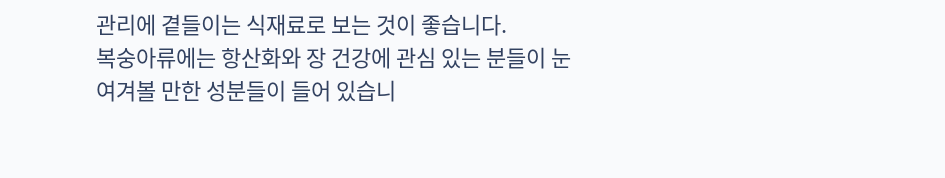관리에 곁들이는 식재료로 보는 것이 좋습니다.
복숭아류에는 항산화와 장 건강에 관심 있는 분들이 눈여겨볼 만한 성분들이 들어 있습니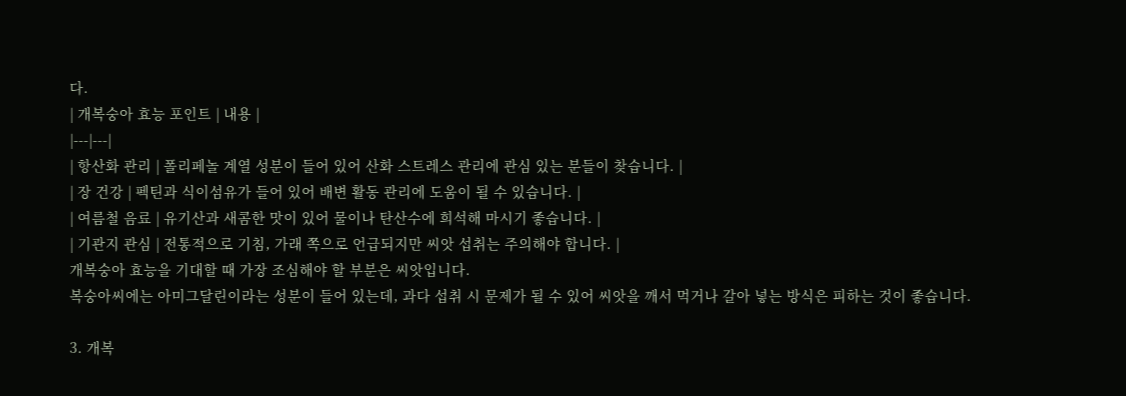다.
| 개복숭아 효능 포인트 | 내용 |
|---|---|
| 항산화 관리 | 폴리페놀 계열 성분이 들어 있어 산화 스트레스 관리에 관심 있는 분들이 찾습니다. |
| 장 건강 | 펙틴과 식이섬유가 들어 있어 배변 활동 관리에 도움이 될 수 있습니다. |
| 여름철 음료 | 유기산과 새콤한 맛이 있어 물이나 탄산수에 희석해 마시기 좋습니다. |
| 기관지 관심 | 전통적으로 기침, 가래 쪽으로 언급되지만 씨앗 섭취는 주의해야 합니다. |
개복숭아 효능을 기대할 때 가장 조심해야 할 부분은 씨앗입니다.
복숭아씨에는 아미그달린이라는 성분이 들어 있는데, 과다 섭취 시 문제가 될 수 있어 씨앗을 깨서 먹거나 갈아 넣는 방식은 피하는 것이 좋습니다.

3. 개복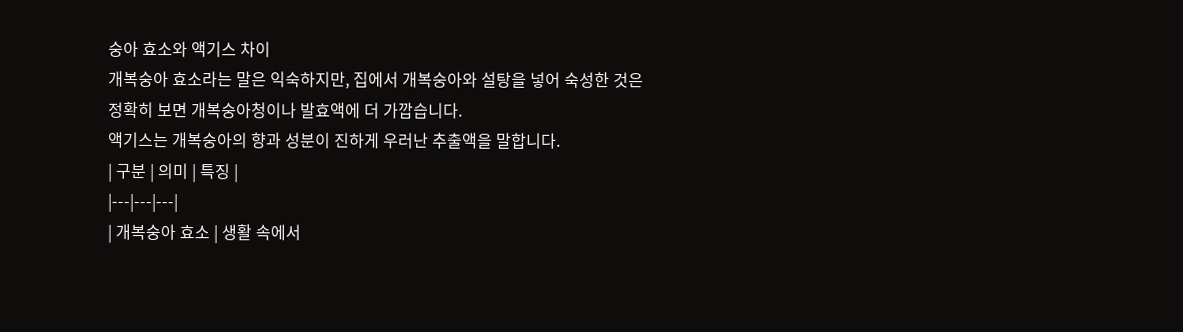숭아 효소와 액기스 차이
개복숭아 효소라는 말은 익숙하지만, 집에서 개복숭아와 설탕을 넣어 숙성한 것은 정확히 보면 개복숭아청이나 발효액에 더 가깝습니다.
액기스는 개복숭아의 향과 성분이 진하게 우러난 추출액을 말합니다.
| 구분 | 의미 | 특징 |
|---|---|---|
| 개복숭아 효소 | 생활 속에서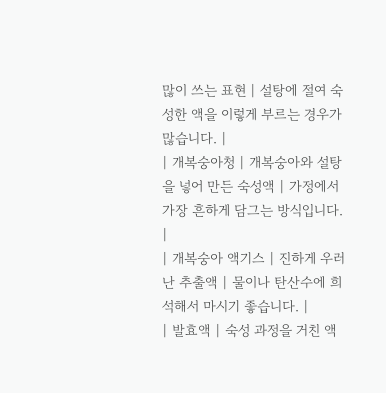많이 쓰는 표현 | 설탕에 절여 숙성한 액을 이렇게 부르는 경우가 많습니다. |
| 개복숭아청 | 개복숭아와 설탕을 넣어 만든 숙성액 | 가정에서 가장 흔하게 담그는 방식입니다. |
| 개복숭아 액기스 | 진하게 우러난 추출액 | 물이나 탄산수에 희석해서 마시기 좋습니다. |
| 발효액 | 숙성 과정을 거친 액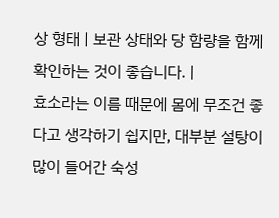상 형태 | 보관 상태와 당 함량을 함께 확인하는 것이 좋습니다. |
효소라는 이름 때문에 몸에 무조건 좋다고 생각하기 쉽지만, 대부분 설탕이 많이 들어간 숙성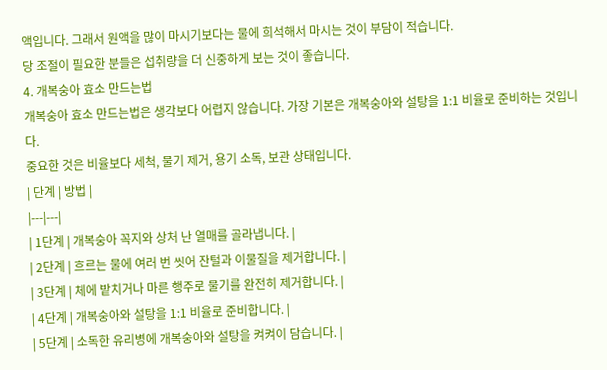액입니다. 그래서 원액을 많이 마시기보다는 물에 희석해서 마시는 것이 부담이 적습니다.
당 조절이 필요한 분들은 섭취량을 더 신중하게 보는 것이 좋습니다.
4. 개복숭아 효소 만드는법
개복숭아 효소 만드는법은 생각보다 어렵지 않습니다. 가장 기본은 개복숭아와 설탕을 1:1 비율로 준비하는 것입니다.
중요한 것은 비율보다 세척, 물기 제거, 용기 소독, 보관 상태입니다.
| 단계 | 방법 |
|---|---|
| 1단계 | 개복숭아 꼭지와 상처 난 열매를 골라냅니다. |
| 2단계 | 흐르는 물에 여러 번 씻어 잔털과 이물질을 제거합니다. |
| 3단계 | 체에 밭치거나 마른 행주로 물기를 완전히 제거합니다. |
| 4단계 | 개복숭아와 설탕을 1:1 비율로 준비합니다. |
| 5단계 | 소독한 유리병에 개복숭아와 설탕을 켜켜이 담습니다. |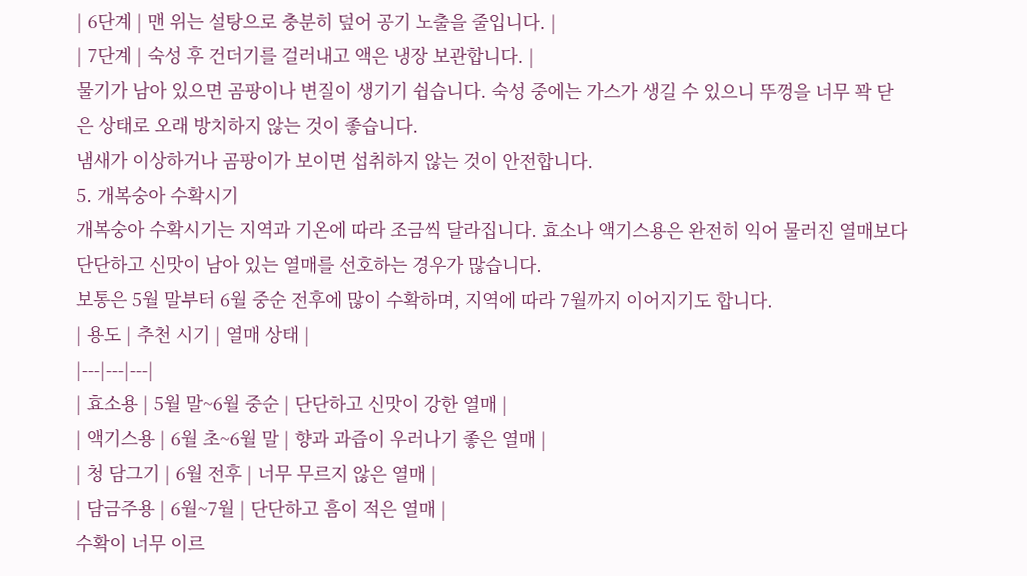| 6단계 | 맨 위는 설탕으로 충분히 덮어 공기 노출을 줄입니다. |
| 7단계 | 숙성 후 건더기를 걸러내고 액은 냉장 보관합니다. |
물기가 남아 있으면 곰팡이나 변질이 생기기 쉽습니다. 숙성 중에는 가스가 생길 수 있으니 뚜껑을 너무 꽉 닫은 상태로 오래 방치하지 않는 것이 좋습니다.
냄새가 이상하거나 곰팡이가 보이면 섭취하지 않는 것이 안전합니다.
5. 개복숭아 수확시기
개복숭아 수확시기는 지역과 기온에 따라 조금씩 달라집니다. 효소나 액기스용은 완전히 익어 물러진 열매보다 단단하고 신맛이 남아 있는 열매를 선호하는 경우가 많습니다.
보통은 5월 말부터 6월 중순 전후에 많이 수확하며, 지역에 따라 7월까지 이어지기도 합니다.
| 용도 | 추천 시기 | 열매 상태 |
|---|---|---|
| 효소용 | 5월 말~6월 중순 | 단단하고 신맛이 강한 열매 |
| 액기스용 | 6월 초~6월 말 | 향과 과즙이 우러나기 좋은 열매 |
| 청 담그기 | 6월 전후 | 너무 무르지 않은 열매 |
| 담금주용 | 6월~7월 | 단단하고 흠이 적은 열매 |
수확이 너무 이르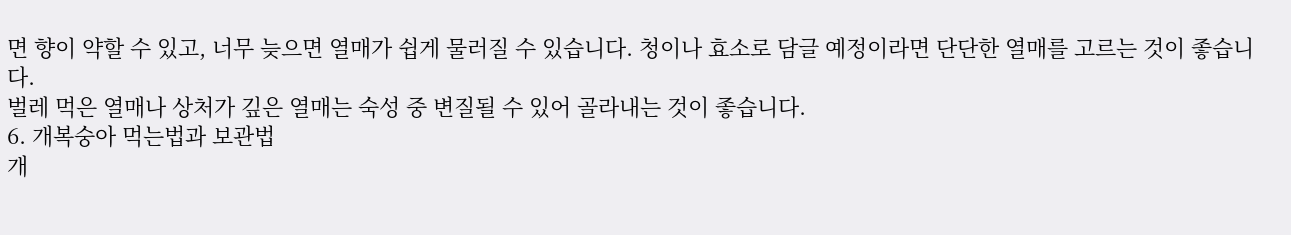면 향이 약할 수 있고, 너무 늦으면 열매가 쉽게 물러질 수 있습니다. 청이나 효소로 담글 예정이라면 단단한 열매를 고르는 것이 좋습니다.
벌레 먹은 열매나 상처가 깊은 열매는 숙성 중 변질될 수 있어 골라내는 것이 좋습니다.
6. 개복숭아 먹는법과 보관법
개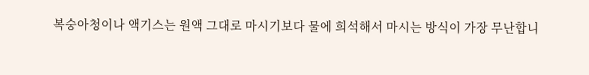복숭아청이나 액기스는 원액 그대로 마시기보다 물에 희석해서 마시는 방식이 가장 무난합니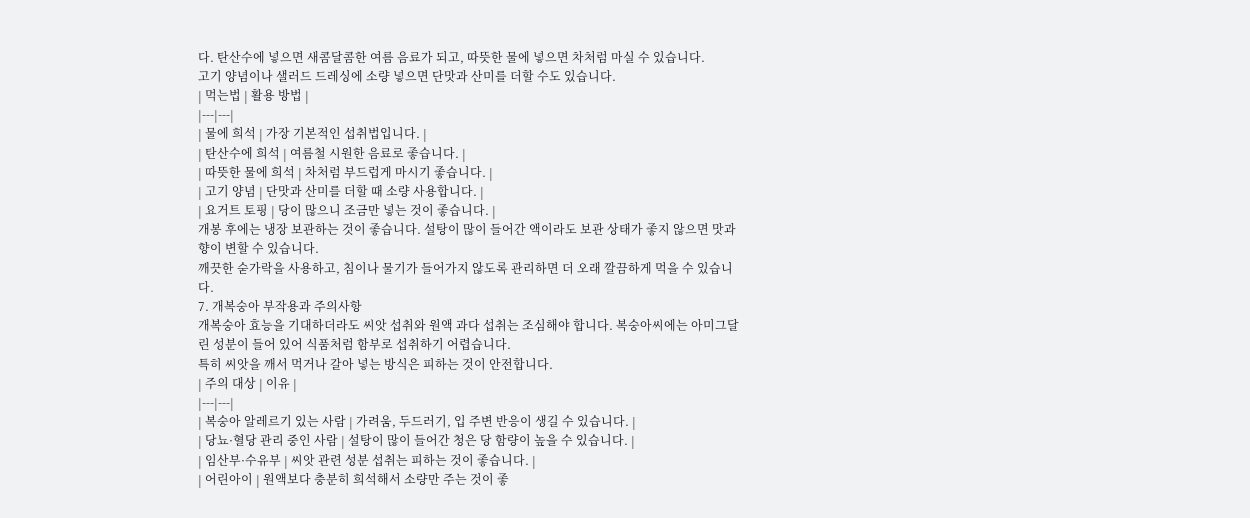다. 탄산수에 넣으면 새콤달콤한 여름 음료가 되고, 따뜻한 물에 넣으면 차처럼 마실 수 있습니다.
고기 양념이나 샐러드 드레싱에 소량 넣으면 단맛과 산미를 더할 수도 있습니다.
| 먹는법 | 활용 방법 |
|---|---|
| 물에 희석 | 가장 기본적인 섭취법입니다. |
| 탄산수에 희석 | 여름철 시원한 음료로 좋습니다. |
| 따뜻한 물에 희석 | 차처럼 부드럽게 마시기 좋습니다. |
| 고기 양념 | 단맛과 산미를 더할 때 소량 사용합니다. |
| 요거트 토핑 | 당이 많으니 조금만 넣는 것이 좋습니다. |
개봉 후에는 냉장 보관하는 것이 좋습니다. 설탕이 많이 들어간 액이라도 보관 상태가 좋지 않으면 맛과 향이 변할 수 있습니다.
깨끗한 숟가락을 사용하고, 침이나 물기가 들어가지 않도록 관리하면 더 오래 깔끔하게 먹을 수 있습니다.
7. 개복숭아 부작용과 주의사항
개복숭아 효능을 기대하더라도 씨앗 섭취와 원액 과다 섭취는 조심해야 합니다. 복숭아씨에는 아미그달린 성분이 들어 있어 식품처럼 함부로 섭취하기 어렵습니다.
특히 씨앗을 깨서 먹거나 갈아 넣는 방식은 피하는 것이 안전합니다.
| 주의 대상 | 이유 |
|---|---|
| 복숭아 알레르기 있는 사람 | 가려움, 두드러기, 입 주변 반응이 생길 수 있습니다. |
| 당뇨·혈당 관리 중인 사람 | 설탕이 많이 들어간 청은 당 함량이 높을 수 있습니다. |
| 임산부·수유부 | 씨앗 관련 성분 섭취는 피하는 것이 좋습니다. |
| 어린아이 | 원액보다 충분히 희석해서 소량만 주는 것이 좋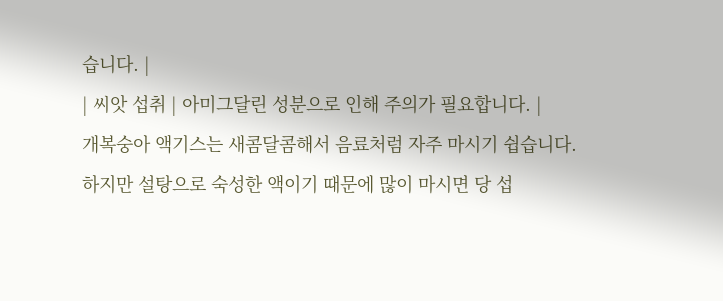습니다. |
| 씨앗 섭취 | 아미그달린 성분으로 인해 주의가 필요합니다. |
개복숭아 액기스는 새콤달콤해서 음료처럼 자주 마시기 쉽습니다. 하지만 설탕으로 숙성한 액이기 때문에 많이 마시면 당 섭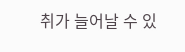취가 늘어날 수 있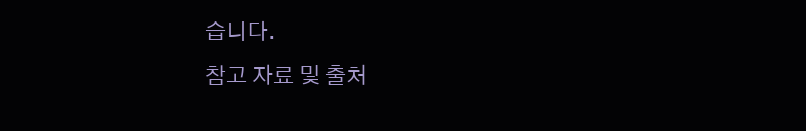습니다.
참고 자료 및 출처